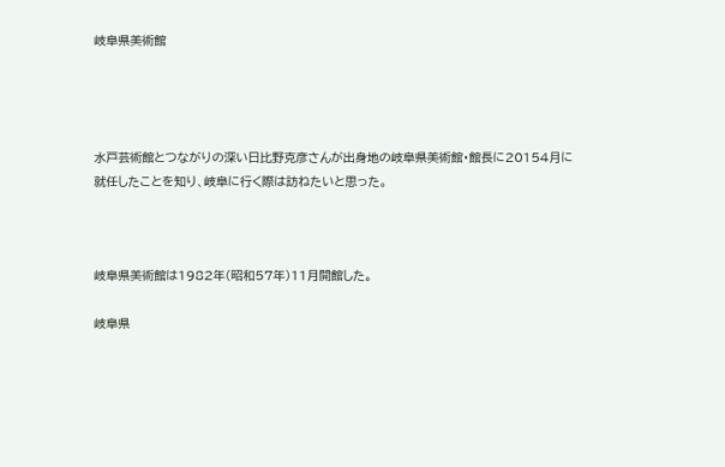岐阜県美術館




水戸芸術館とつながりの深い日比野克彦さんが出身地の岐阜県美術館・館長に20154月に就任したことを知り、岐阜に行く際は訪ねたいと思った。



岐阜県美術館は1982年(昭和57年)11月開館した。

岐阜県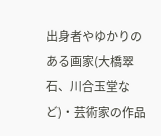出身者やゆかりのある画家(大橋翠石、川合玉堂など)・芸術家の作品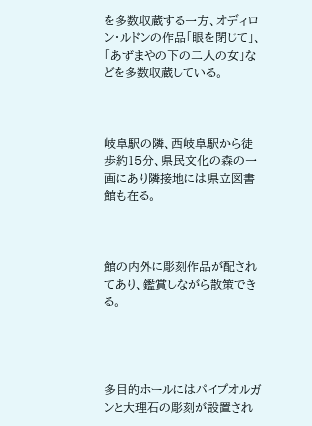を多数収蔵する一方、オディロン・ルドンの作品「眼を閉じて」、「あずまやの下の二人の女」などを多数収蔵している。



岐阜駅の隣、西岐阜駅から徒歩約15分、県民文化の森の一画にあり隣接地には県立図書館も在る。



館の内外に彫刻作品が配されてあり、鑑賞しながら散策できる。




多目的ホールにはパイプオルガンと大理石の彫刻が設置され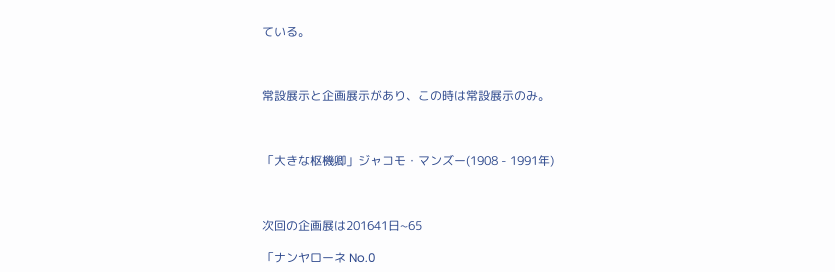ている。



常設展示と企画展示があり、この時は常設展示のみ。



「大きな枢機卿」ジャコモ・マンズー(1908 - 1991年)



次回の企画展は201641日~65

「ナンヤローネ No.0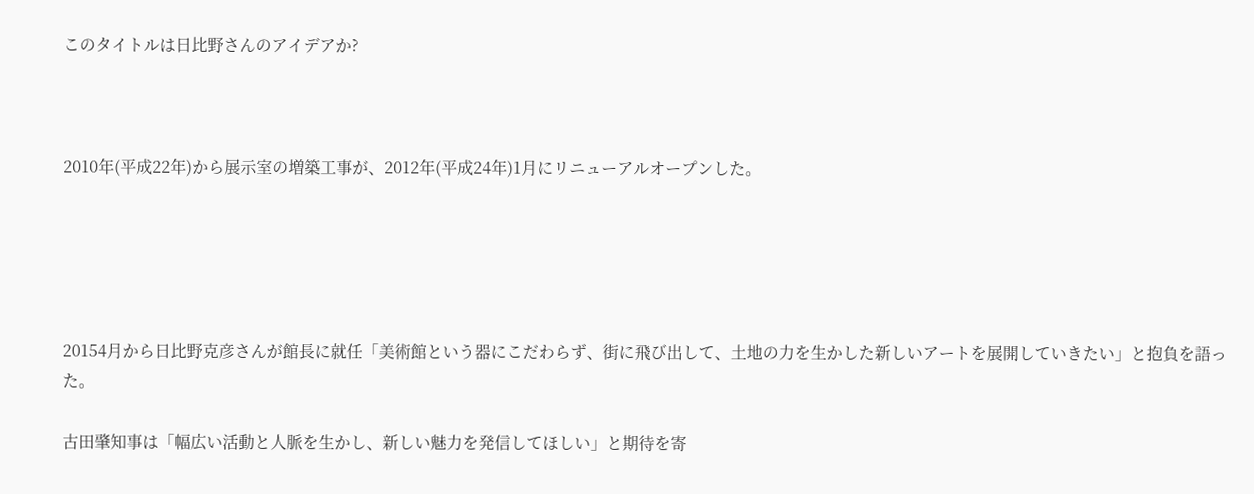このタイトルは日比野さんのアイデアか?



2010年(平成22年)から展示室の増築工事が、2012年(平成24年)1月にリニューアルオープンした。





20154月から日比野克彦さんが館長に就任「美術館という器にこだわらず、街に飛び出して、土地の力を生かした新しいアートを展開していきたい」と抱負を語った。

古田肇知事は「幅広い活動と人脈を生かし、新しい魅力を発信してほしい」と期待を寄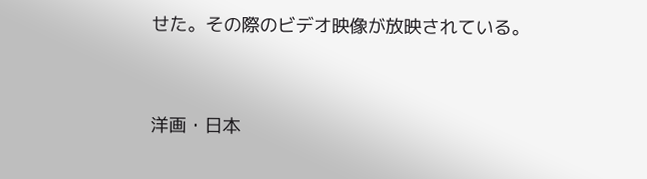せた。その際のビデオ映像が放映されている。



洋画・日本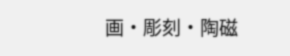画・彫刻・陶磁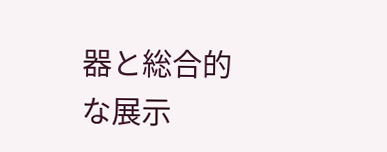器と総合的な展示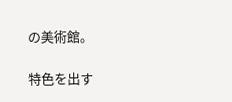の美術館。

特色を出す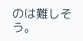のは難しそう。